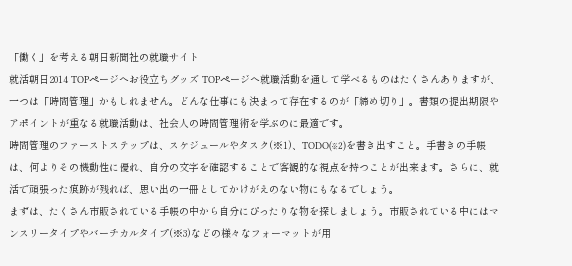「働く」を考える朝日新聞社の就職サイト
就活朝日2014 TOPページへお役立ちグッズ TOPページへ就職活動を通して学べるものはたくさんありますが、一つは「時間管理」かもしれません。どんな仕事にも決まって存在するのが「締め切り」。書類の提出期限やアポイントが重なる就職活動は、社会人の時間管理術を学ぶのに最適です。
時間管理のファーストステップは、スケジュールやタスク(※1)、TODO(※2)を書き出すこと。手書きの手帳は、何よりその機動性に優れ、自分の文字を確認することで客観的な視点を持つことが出来ます。さらに、就活で頑張った痕跡が残れば、思い出の一冊としてかけがえのない物にもなるでしょう。
まずは、たくさん市販されている手帳の中から自分にぴったりな物を探しましょう。市販されている中にはマンスリータイプやバーチカルタイプ(※3)などの様々なフォーマットが用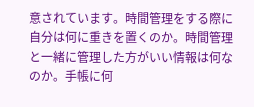意されています。時間管理をする際に自分は何に重きを置くのか。時間管理と一緒に管理した方がいい情報は何なのか。手帳に何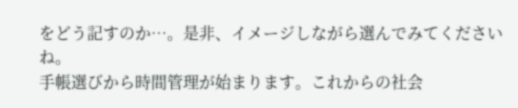をどう記すのか…。是非、イメージしながら選んでみてくださいね。
手帳選びから時間管理が始まります。これからの社会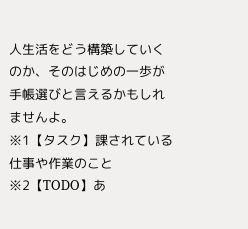人生活をどう構築していくのか、そのはじめの一歩が手帳選びと言えるかもしれませんよ。
※1【タスク】課されている仕事や作業のこと
※2【TODO】あ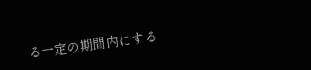る一定の期間内にする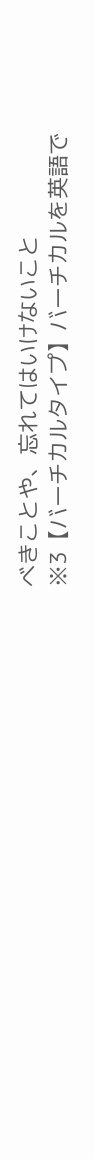べきことや、忘れてはいけないこと
※3【バーチカルタイプ】バーチカルを英語で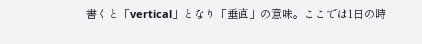書くと「vertical」となり「垂直」の意味。ここでは1日の時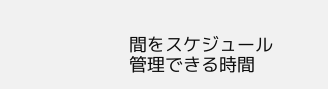間をスケジュール管理できる時間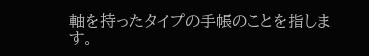軸を持ったタイプの手帳のことを指します。